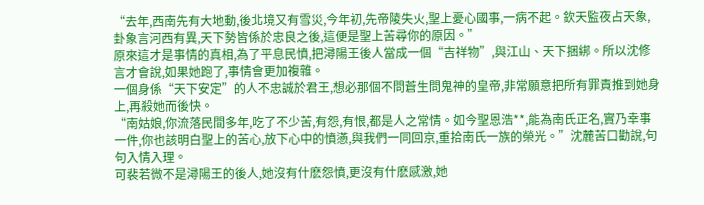“去年,西南先有大地動,後北境又有雪災,今年初,先帝陵失火,聖上憂心國事,一病不起。欽天監夜占天象,卦象言河西有異,天下勢皆係於忠良之後,這便是聖上苦尋你的原因。”
原來這才是事情的真相,為了平息民憤,把潯陽王後人當成一個“吉祥物”,與江山、天下捆綁。所以沈修言才會說,如果她跑了,事情會更加複雜。
一個身係“天下安定”的人不忠誠於君王,想必那個不問蒼生問鬼神的皇帝,非常願意把所有罪責推到她身上,再殺她而後快。
“南姑娘,你流落民間多年,吃了不少苦,有怨,有恨,都是人之常情。如今聖恩浩**,能為南氏正名,實乃幸事一件,你也該明白聖上的苦心,放下心中的憤懣,與我們一同回京,重拾南氏一族的榮光。”沈麓苦口勸說,句句入情入理。
可裴若微不是潯陽王的後人,她沒有什麽怨憤,更沒有什麽感激,她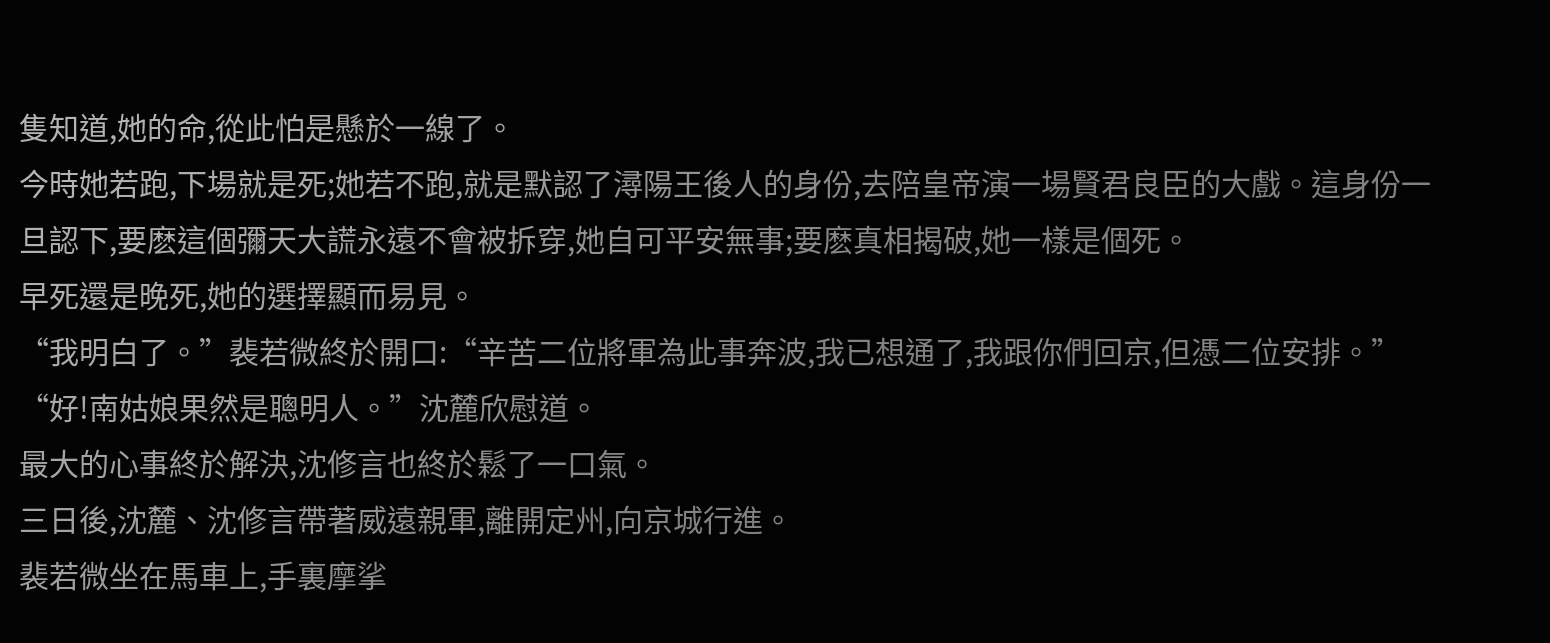隻知道,她的命,從此怕是懸於一線了。
今時她若跑,下場就是死;她若不跑,就是默認了潯陽王後人的身份,去陪皇帝演一場賢君良臣的大戲。這身份一旦認下,要麽這個彌天大謊永遠不會被拆穿,她自可平安無事;要麽真相揭破,她一樣是個死。
早死還是晚死,她的選擇顯而易見。
“我明白了。”裴若微終於開口:“辛苦二位將軍為此事奔波,我已想通了,我跟你們回京,但憑二位安排。”
“好!南姑娘果然是聰明人。”沈麓欣慰道。
最大的心事終於解決,沈修言也終於鬆了一口氣。
三日後,沈麓、沈修言帶著威遠親軍,離開定州,向京城行進。
裴若微坐在馬車上,手裏摩挲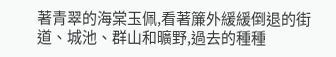著青翠的海棠玉佩,看著簾外緩緩倒退的街道、城池、群山和曠野,過去的種種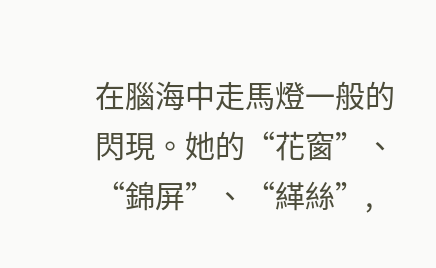在腦海中走馬燈一般的閃現。她的“花窗”、“錦屏”、“緙絲”,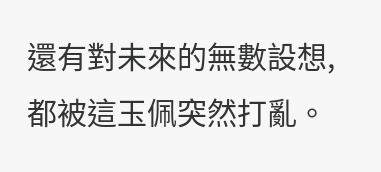還有對未來的無數設想,都被這玉佩突然打亂。